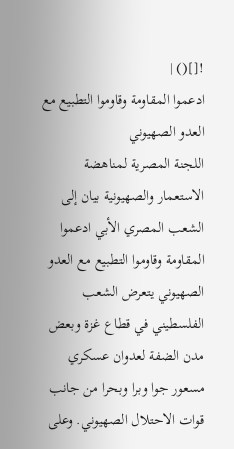![]() |
ادعموا المقاومة وقاوموا التطبيع مع العدو الصهيوني
اللجنة المصرية لمناهضة الاستعمار والصهيونية بيان إلى الشعب المصري الأبي ادعموا المقاومة وقاوموا التطبيع مع العدو الصهيوني يتعرض الشعب الفلسطيني في قطاع غزة وبعض مدن الضفة لعدوان عسكري مسعور جوا وبرا وبحرا من جانب قوات الاحتلال الصهيوني. وعلى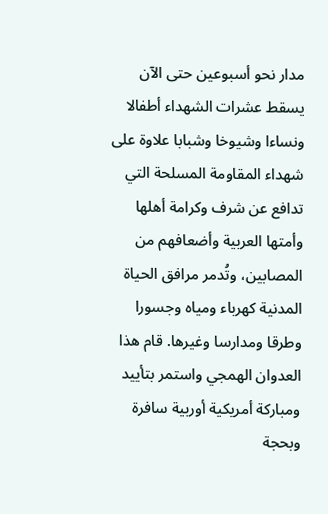مدار نحو أسبوعين حتى الآن يسقط عشرات الشهداء أطفالا ونساءا وشيوخا وشبابا علاوة على شهداء المقاومة المسلحة التي تدافع عن شرف وكرامة أهلها وأمتها العربية وأضعافهم من المصابين، وتُدمر مرافق الحياة المدنية كهرباء ومياه وجسورا وطرقا ومدارسا وغيرها. قام هذا العدوان الهمجي واستمر بتأييد ومباركة أمريكية أوربية سافرة وبحجة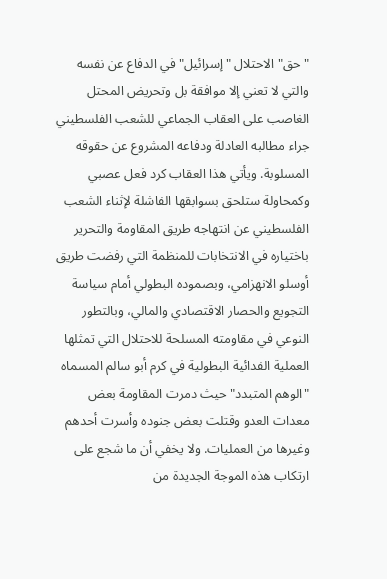"حق" الاحتلال "إسرائيل" في الدفاع عن نفسه والتي لا تعني إلا موافقة بل وتحريض المحتل الغاصب على العقاب الجماعي للشعب الفلسطيني جراء مطالبه العادلة ودفاعه المشروع عن حقوقه المسلوبة. ويأتي هذا العقاب كرد فعل عصبي وكمحاولة ستلحق بسوابقها الفاشلة لإثناء الشعب الفلسطيني عن انتهاجه طريق المقاومة والتحرير باختياره في الانتخابات للمنظمة التي رفضت طريق أوسلو الانهزامي، وبصموده البطولي أمام سياسة التجويع والحصار الاقتصادي والمالي، وبالتطور النوعي في مقاومته المسلحة للاحتلال التي تمثلها العملية الفدائية البطولية في كرم أبو سالم المسماه "الوهم المتبدد" حيث دمرت المقاومة بعض معدات العدو وقتلت بعض جنوده وأسرت أحدهم وغيرها من العمليات. ولا يخفي أن ما شجع على ارتكاب هذه الموجة الجديدة من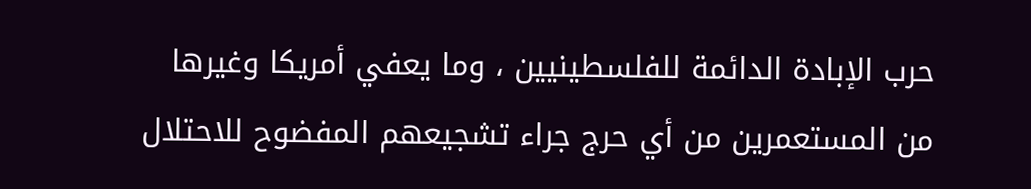حرب الإبادة الدائمة للفلسطينيين ، وما يعفي أمريكا وغيرها من المستعمرين من أي حرج جراء تشجيعهم المفضوح للاحتلال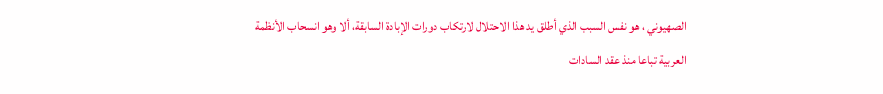الصهيوني ، هو نفس السبب الذي أطلق يد هذا الاحتلال لارتكاب دورات الإبادة السابقة، ألا وهو انسحاب الأنظمة العربية تباعا منذ عقد السادات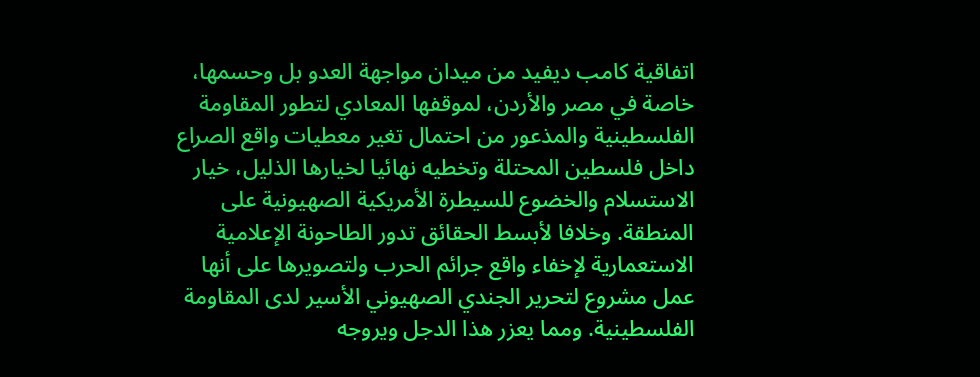اتفاقية كامب ديفيد من ميدان مواجهة العدو بل وحسمها، خاصة في مصر والأردن، لموقفها المعادي لتطور المقاومة الفلسطينية والمذعور من احتمال تغير معطيات واقع الصراع داخل فلسطين المحتلة وتخطيه نهائيا لخيارها الذليل، خيار الاستسلام والخضوع للسيطرة الأمريكية الصهيونية على المنطقة. وخلافا لأبسط الحقائق تدور الطاحونة الإعلامية الاستعمارية لإخفاء واقع جرائم الحرب ولتصويرها على أنها عمل مشروع لتحرير الجندي الصهيوني الأسير لدى المقاومة الفلسطينية. ومما يعزر هذا الدجل ويروجه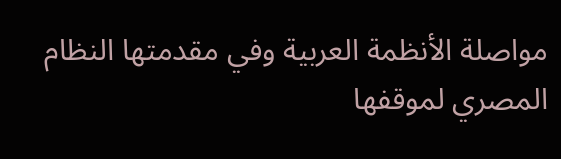مواصلة الأنظمة العربية وفي مقدمتها النظام المصري لموقفها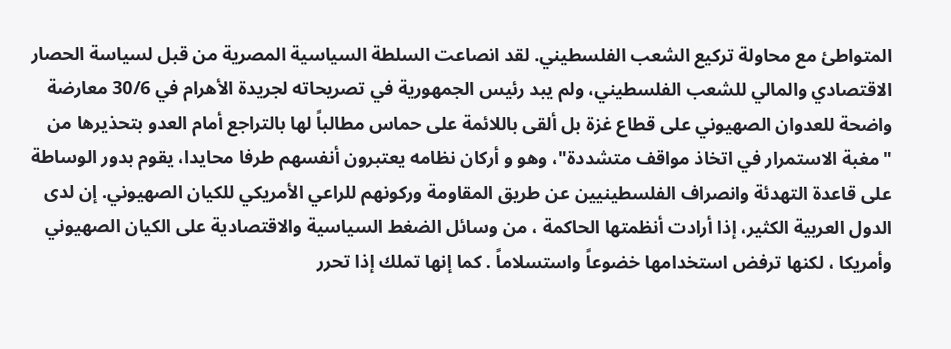المتواطئ مع محاولة تركيع الشعب الفلسطيني. لقد انصاعت السلطة السياسية المصرية من قبل لسياسة الحصار الاقتصادي والمالي للشعب الفلسطيني، ولم يبد رئيس الجمهورية في تصريحاته لجريدة الأهرام في 30/6 معارضة واضحة للعدوان الصهيوني على قطاع غزة بل ألقى باللائمة على حماس مطالباً لها بالتراجع أمام العدو بتحذيرها من "مغبة الاستمرار في اتخاذ مواقف متشددة"، وهو و أركان نظامه يعتبرون أنفسهم طرفا محايدا، يقوم بدور الوساطة على قاعدة التهدئة وانصراف الفلسطينيين عن طريق المقاومة وركونهم للراعي الأمريكي للكيان الصهيوني. إن لدى الدول العربية الكثير، إذا أرادت أنظمتها الحاكمة ، من وسائل الضغط السياسية والاقتصادية على الكيان الصهيوني وأمريكا ، لكنها ترفض استخدامها خضوعاً واستسلاماً . كما إنها تملك إذا تحرر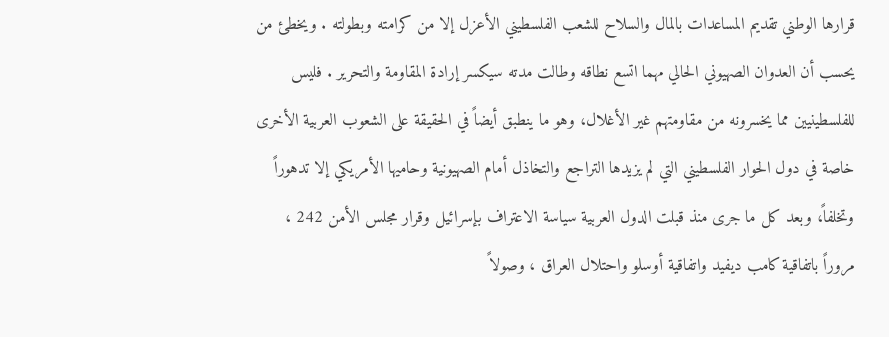قرارها الوطني تقديم المساعدات بالمال والسلاح للشعب الفلسطيني الأعزل إلا من كرامته وبطولته . ويخطئ من يحسب أن العدوان الصهيوني الحالي مهما اتسع نطاقه وطالت مدته سيكسر إرادة المقاومة والتحرير . فليس للفلسطينيين مما يخسرونه من مقاومتهم غير الأغلال، وهو ما ينطبق أيضاً في الحقيقة على الشعوب العربية الأخرى خاصة في دول الحوار الفلسطيني التي لم يزيدها التراجع والتخاذل أمام الصهيونية وحاميها الأمريكي إلا تدهوراً وتخلفاً، وبعد كل ما جرى منذ قبلت الدول العربية سياسة الاعتراف بإسرائيل وقرار مجلس الأمن 242 ، مروراً باتفاقية كامب ديفيد واتفاقية أوسلو واحتلال العراق ، وصولاً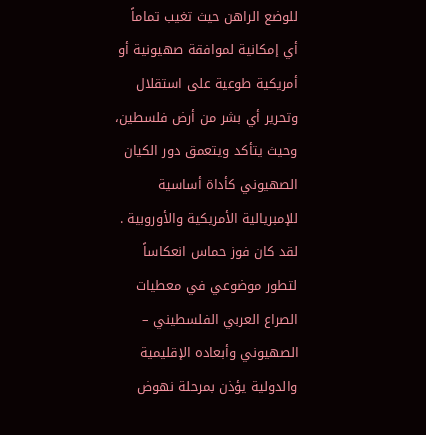للوضع الراهن حيث تغيب تماماً أي إمكانية لموافقة صهيونية أو أمريكية طوعية على استقلال وتحرير أي بشر من أرض فلسطين، وحيث يتأكد ويتعمق دور الكيان الصهيوني كأداة أساسية للإمبريالية الأمريكية والأوروبية . لقد كان فوز حماس انعكاساً لتطور موضوعي في معطيات الصراع العربي الفلسطيني – الصهيوني وأبعاده الإقليمية والدولية يؤذن بمرحلة نهوض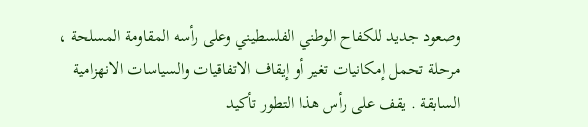وصعود جديد للكفاح الوطني الفلسطيني وعلى رأسه المقاومة المسلحة ، مرحلة تحمل إمكانيات تغير أو إيقاف الاتفاقيات والسياسات الانهزامية السابقة . يقف على رأس هذا التطور تأكيد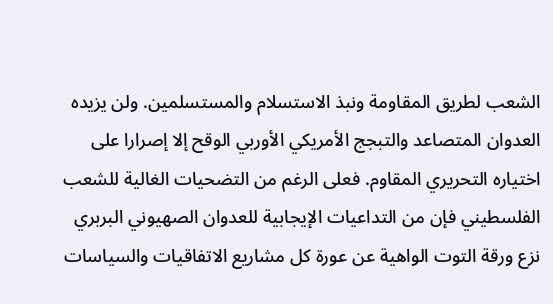الشعب لطريق المقاومة ونبذ الاستسلام والمستسلمين. ولن يزيده العدوان المتصاعد والتبجج الأمريكي الأوربي الوقح إلا إصرارا على اختياره التحريري المقاوم. فعلى الرغم من التضحيات الغالية للشعب الفلسطيني فإن من التداعيات الإيجابية للعدوان الصهيوني البربري نزع ورقة التوت الواهية عن عورة كل مشاريع الاتفاقيات والسياسات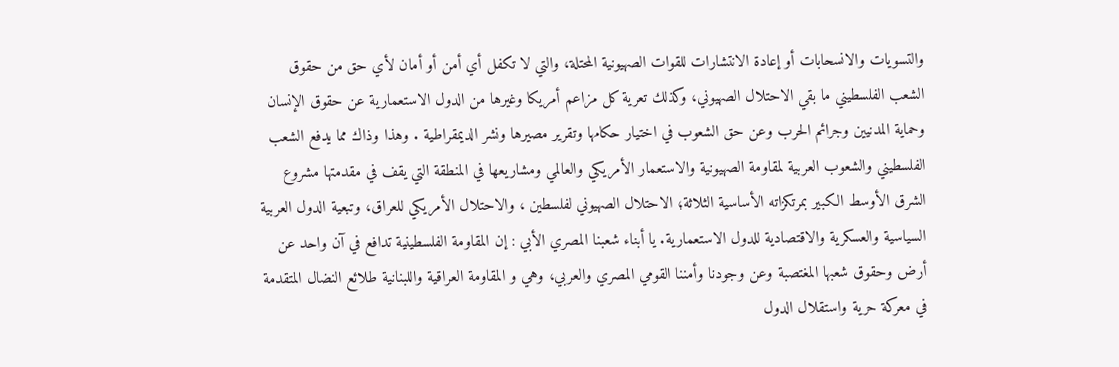والتسويات والانسحابات أو إعادة الانتشارات للقوات الصهيونية المحتلة، والتي لا تكفل أي أمن أو أمان لأي حق من حقوق الشعب الفلسطيني ما بقي الاحتلال الصهيوني، وكذلك تعرية كل مزاعم أمريكا وغيرها من الدول الاستعمارية عن حقوق الإنسان وحماية المدنيين وجرائم الحرب وعن حق الشعوب في اختيار حكامها وتقرير مصيرها ونشر الديمقراطية . وهذا وذاك مما يدفع الشعب الفلسطيني والشعوب العربية لمقاومة الصهيونية والاستعمار الأمريكي والعالمي ومشاريعها في المنطقة التي يقف في مقدمتها مشروع الشرق الأوسط الكبير بمرتكزاته الأساسية الثلاثة؛ الاحتلال الصهيوني لفلسطين ، والاحتلال الأمريكي للعراق، وتبعية الدول العربية السياسية والعسكرية والاقتصادية للدول الاستعمارية. يا أبناء شعبنا المصري الأبي : إن المقاومة الفلسطينية تدافع في آن واحد عن أرض وحقوق شعبها المغتصبة وعن وجودنا وأمننا القومي المصري والعربي، وهي و المقاومة العراقية واللبنانية طلائع النضال المتقدمة في معركة حرية واستقلال الدول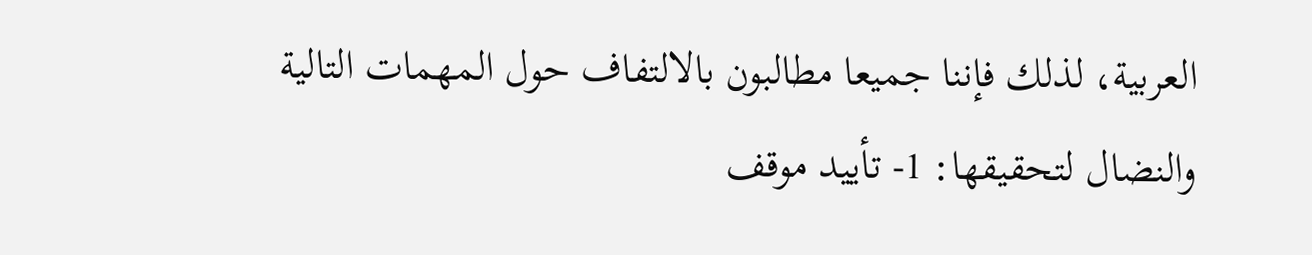العربية، لذلك فإننا جميعا مطالبون بالالتفاف حول المهمات التالية والنضال لتحقيقها: 1- تأييد موقف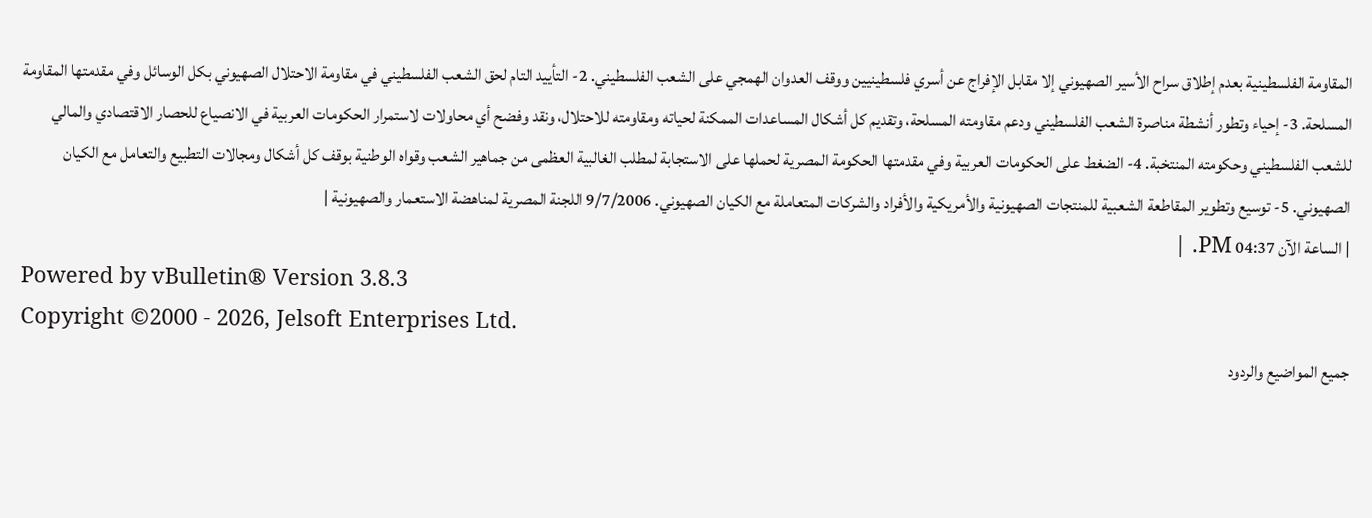المقاومة الفلسطينية بعدم إطلاق سراح الأسير الصهيوني إلا مقابل الإفراج عن أسري فلسطينيين ووقف العدوان الهمجي على الشعب الفلسطيني. 2- التأييد التام لحق الشعب الفلسطيني في مقاومة الاحتلال الصهيوني بكل الوسائل وفي مقدمتها المقاومة المسلحة. 3- إحياء وتطور أنشطة مناصرة الشعب الفلسطيني ودعم مقاومته المسلحة، وتقديم كل أشكال المساعدات الممكنة لحياته ومقاومته للاحتلال، ونقد وفضح أي محاولات لاستمرار الحكومات العربية في الانصياع للحصار الاقتصادي والمالي للشعب الفلسطيني وحكومته المنتخبة. 4- الضغط على الحكومات العربية وفي مقدمتها الحكومة المصرية لحملها على الاستجابة لمطلب الغالبية العظمى من جماهير الشعب وقواه الوطنية بوقف كل أشكال ومجالات التطبيع والتعامل مع الكيان الصهيوني. 5- توسيع وتطوير المقاطعة الشعبية للمنتجات الصهيونية والأمريكية والأفراد والشركات المتعاملة مع الكيان الصهيوني. 9/7/2006 اللجنة المصرية لمناهضة الاستعمار والصهيونية |
| الساعة الآن 04:37 PM. |
Powered by vBulletin® Version 3.8.3
Copyright ©2000 - 2026, Jelsoft Enterprises Ltd.
جميع المواضيع والردود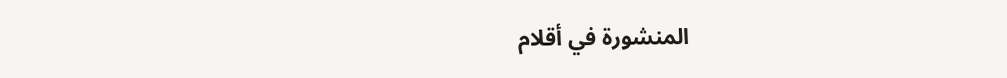المنشورة في أقلام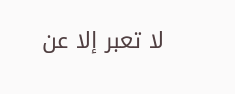لا تعبر إلا عن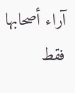آراء أصحابها فقط